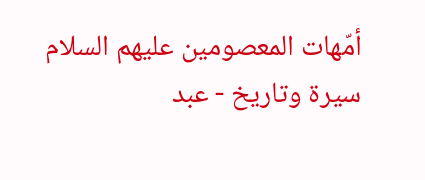أمّهات المعصومين عليهم السلام سيرة وتاريخ - عبد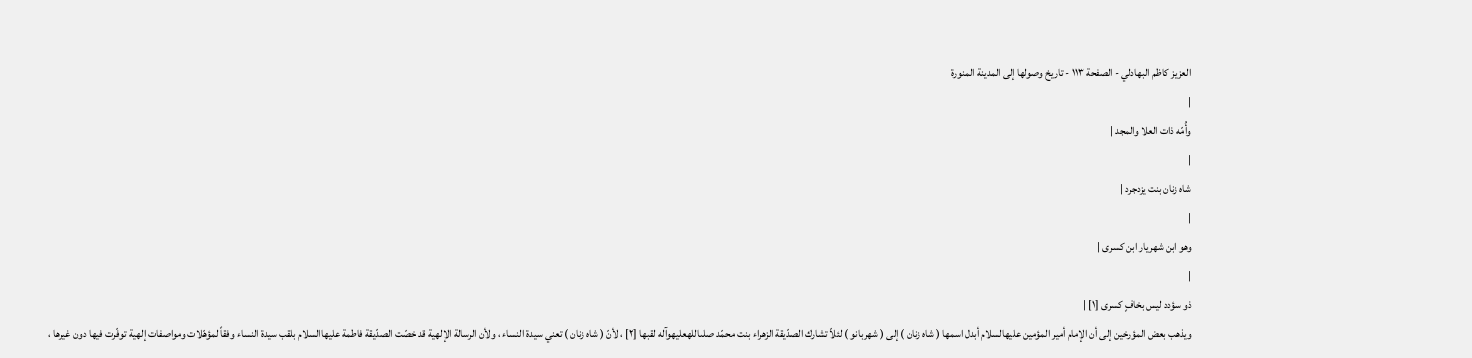العزيز كاظم البهادلي - الصفحة ١١٣ - تاريخ وصولها إلى المدينة المنورة
|
وأُمّه ذات العلا والمجد |
|
شاه زنان بنت يزدجرد |
|
وهو ابن شهريار ابن كسرى |
|
ذو سؤدد ليس بخافٍ كسرى [١] |
ويذهب بعض المؤرخين إلى أن الإمام أمير المؤمين عليهالسلام أبدل اسمها ( شاه زنان ) إلى ( شهربانو ) لئلاّ تشارك الصدّيقة الزهراء بنت محمّد صلىاللهعليهوآله لقبها [٢] ، لأنّ ( شاه زنان ) تعني سيدة النساء ، ولأن الرسالة الإلهية قد خصّت الصدّيقة فاطمة عليهاالسلام بلقب سيدة النساء وفقاً لمؤهّلات ومواصفات إلهية توفّرت فيها دون غيرها ،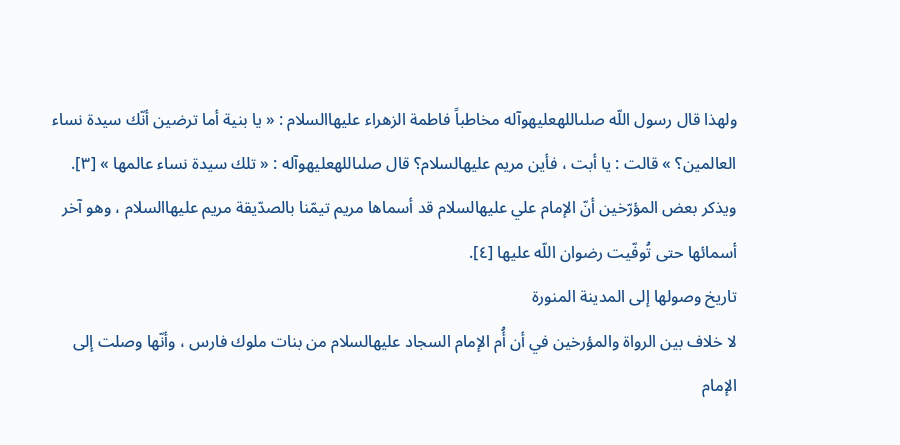ولهذا قال رسول اللّه صلىاللهعليهوآله مخاطباً فاطمة الزهراء عليهاالسلام : « يا بنية أما ترضين أنّك سيدة نساء العالمين؟ » قالت : يا أبت ، فأين مريم عليهالسلام؟ قال صلىاللهعليهوآله : « تلك سيدة نساء عالمها » [٣].
ويذكر بعض المؤرّخين أنّ الإمام علي عليهالسلام قد أسماها مريم تيمّنا بالصدّيقة مريم عليهاالسلام ، وهو آخر أسمائها حتى تُوفّيت رضوان اللّه عليها [٤].
تاريخ وصولها إلى المدينة المنورة
لا خلاف بين الرواة والمؤرخين في أن أُم الإمام السجاد عليهالسلام من بنات ملوك فارس ، وأنّها وصلت إلى الإمام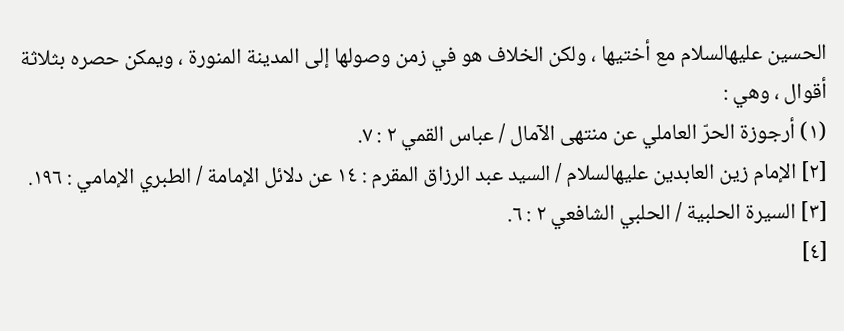الحسين عليهالسلام مع أختيها ، ولكن الخلاف هو في زمن وصولها إلى المدينة المنورة ، ويمكن حصره بثلاثة أقوال ، وهي :
(١) أرجوزة الحرّ العاملي عن منتهى الآمال / عباس القمي ٢ : ٧.
[٢] الإمام زين العابدين عليهالسلام / السيد عبد الرزاق المقرم : ١٤ عن دلائل الإمامة / الطبري الإمامي : ١٩٦.
[٣] السيرة الحلبية / الحلبي الشافعي ٢ : ٦.
[٤]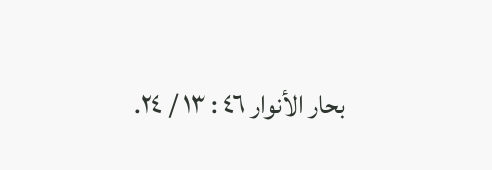بحار الأنوار ٤٦ : ١٣ / ٢٤.